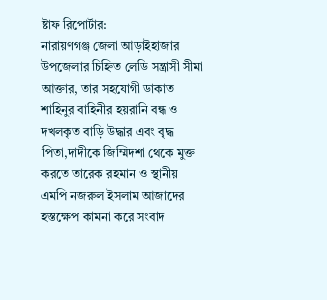ষ্টাফ রিপোর্টার:
নারায়ণগঞ্জ জেলা আড়াইহাজার উপজেলার চিহ্নিত লেডি সন্ত্রাসী সীমা আক্তার, তার সহযোগী ডাকাত শাহিনুর বাহিনীর হয়রানি বন্ধ ও দখলকৃত বাড়ি উদ্ধার এবং বৃদ্ধ পিতা,দাদীকে জিম্মিদশা থেকে মুক্ত করতে তারেক রহমান ও স্থানীয় এমপি নজরুল ইসলাম আজাদের হস্তক্ষেপ কামনা করে সংবাদ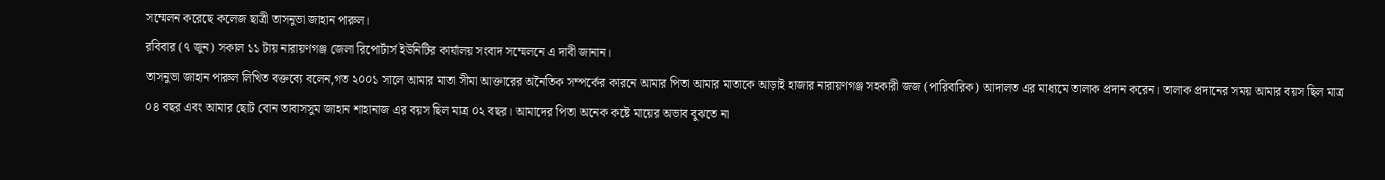সম্মেলন করেছে কলেজ ছাত্রী তাসনুভা জাহান পারুল।
রবিবার (৭ জুন) সকাল ১১ টায় নারায়ণগঞ্জ জেলা রিপোর্টার্স ইউনিটির কার্যালয় সংবাদ সম্মেলনে এ দাবী জানান।
তাসনুভা জাহান পারুল লিখিত বক্তব্যে বলেন,গত ২০০১ সালে আমার মাতা সীমা আক্তারের অনৈতিক সম্পর্কের কারনে আমার পিতা আমার মাতাকে আড়াই হাজার নারায়ণগঞ্জ সহকারী জজ (পারিবারিক) আদালত এর মাধ্যমে তালাক প্রদান করেন। তালাক প্রদানের সময় আমার বয়স ছিল মাত্র ০৪ বছর এবং আমার ছোট বোন তাবাসসুম জাহান শাহানাজ এর বয়স ছিল মাত্র ০২ বছর। আমাদের পিতা অনেক কষ্টে মায়ের অভাব বুঝতে না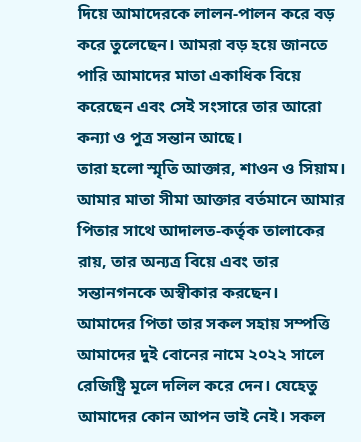দিয়ে আমাদেরকে লালন-পালন করে বড় করে তুলেছেন। আমরা বড় হয়ে জানতে পারি আমাদের মাতা একাধিক বিয়ে করেছেন এবং সেই সংসারে তার আরো কন্যা ও পুত্র সন্তান আছে।
তারা হলো স্মৃতি আক্তার, শাওন ও সিয়াম।
আমার মাতা সীমা আক্তার বর্তমানে আমার পিতার সাথে আদালত-কর্তৃক তালাকের রায়, তার অন্যত্র বিয়ে এবং তার সন্তানগনকে অস্বীকার করছেন।
আমাদের পিতা তার সকল সহায় সম্পত্তি আমাদের দুই বোনের নামে ২০২২ সালে রেজিষ্ট্রি মূলে দলিল করে দেন। যেহেতু আমাদের কোন আপন ভাই নেই। সকল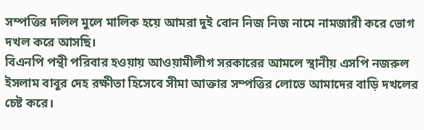সম্পত্তির দলিল মুলে মালিক হয়ে আমরা দুই বোন নিজ নিজ নামে নামজারী করে ভোগ দখল করে আসছি।
বিএনপি পন্থী পরিবার হওয়ায় আওয়ামীলীগ সরকারের আমলে স্থানীয় এসপি নজরুল ইসলাম বাবুর দেহ রক্ষীতা হিসেবে সীমা আক্তার সম্পত্তির লোভে আমাদের বাড়ি দখলের চেষ্ট করে।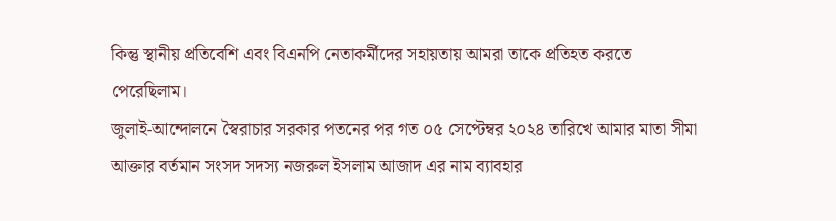কিন্তু স্থানীয় প্রতিবেশি এবং বিএনপি নেতাকর্মীদের সহায়তায় আমরা তাকে প্রতিহত করতে পেরেছিলাম।
জুলাই-আন্দোলনে স্বৈরাচার সরকার পতনের পর গত ০৫ সেপ্টেম্বর ২০২৪ তারিখে আমার মাতা সীমা আক্তার বর্তমান সংসদ সদস্য নজরুল ইসলাম আজাদ এর নাম ব্যাবহার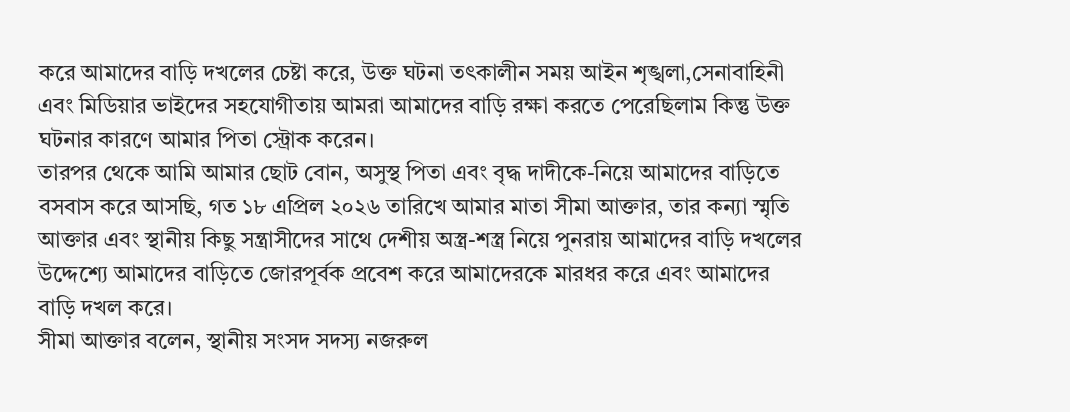করে আমাদের বাড়ি দখলের চেষ্টা করে, উক্ত ঘটনা তৎকালীন সময় আইন শৃঙ্খলা,সেনাবাহিনী এবং মিডিয়ার ভাইদের সহযোগীতায় আমরা আমাদের বাড়ি রক্ষা করতে পেরেছিলাম কিন্তু উক্ত ঘটনার কারণে আমার পিতা স্ট্রোক করেন।
তারপর থেকে আমি আমার ছোট বোন, অসুস্থ পিতা এবং বৃদ্ধ দাদীকে-নিয়ে আমাদের বাড়িতে বসবাস করে আসছি, গত ১৮ এপ্রিল ২০২৬ তারিখে আমার মাতা সীমা আক্তার, তার কন্যা স্মৃতি আক্তার এবং স্থানীয় কিছু সন্ত্রাসীদের সাথে দেশীয় অস্ত্র-শস্ত্র নিয়ে পুনরায় আমাদের বাড়ি দখলের উদ্দেশ্যে আমাদের বাড়িতে জোরপূর্বক প্রবেশ করে আমাদেরকে মারধর করে এবং আমাদের বাড়ি দখল করে।
সীমা আক্তার বলেন, স্থানীয় সংসদ সদস্য নজরুল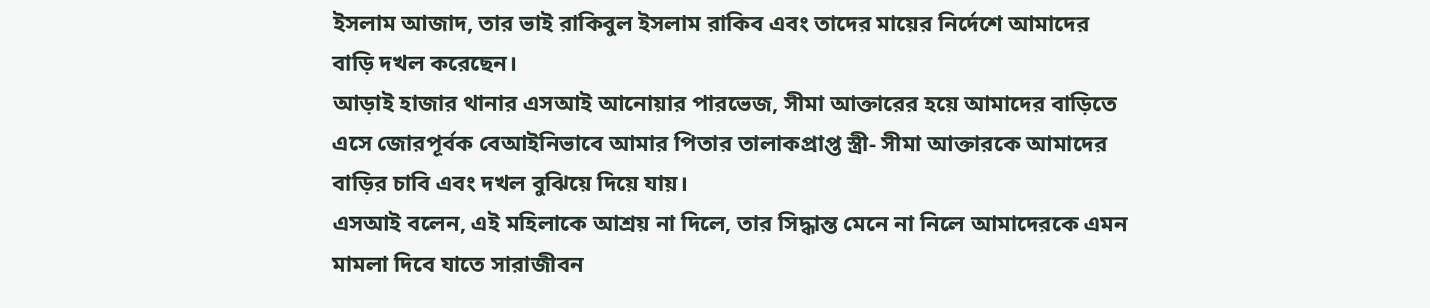ইসলাম আজাদ, তার ভাই রাকিবুল ইসলাম রাকিব এবং তাদের মায়ের নির্দেশে আমাদের বাড়ি দখল করেছেন।
আড়াই হাজার থানার এসআই আনোয়ার পারভেজ, সীমা আক্তারের হয়ে আমাদের বাড়িতে এসে জোরপূর্বক বেআইনিভাবে আমার পিতার তালাকপ্রাপ্ত স্ত্রী- সীমা আক্তারকে আমাদের বাড়ির চাবি এবং দখল বুঝিয়ে দিয়ে যায়।
এসআই বলেন, এই মহিলাকে আশ্রয় না দিলে, তার সিদ্ধান্ত মেনে না নিলে আমাদেরকে এমন মামলা দিবে যাতে সারাজীবন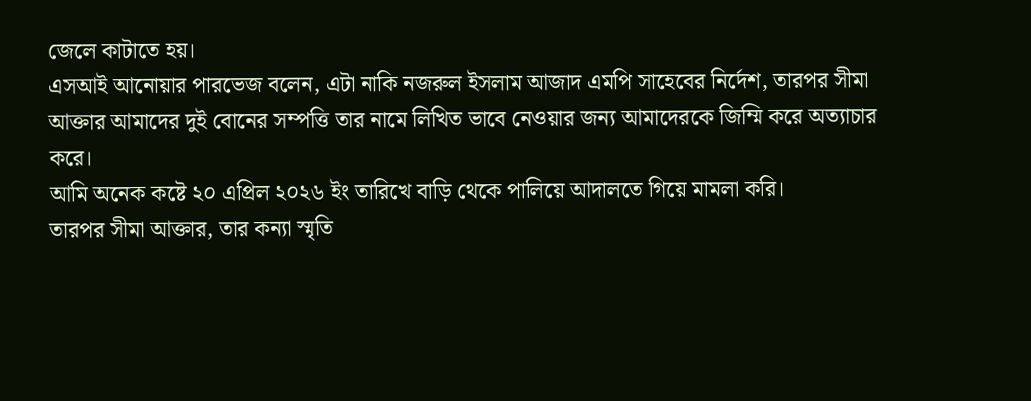জেলে কাটাতে হয়।
এসআই আনোয়ার পারভেজ বলেন, এটা নাকি নজরুল ইসলাম আজাদ এমপি সাহেবের নির্দেশ, তারপর সীমা আক্তার আমাদের দুই বোনের সম্পত্তি তার নামে লিখিত ভাবে নেওয়ার জন্য আমাদেরকে জিম্মি করে অত্যাচার করে।
আমি অনেক কষ্টে ২০ এপ্রিল ২০২৬ ইং তারিখে বাড়ি থেকে পালিয়ে আদালতে গিয়ে মামলা করি।
তারপর সীমা আক্তার, তার কন্যা স্মৃতি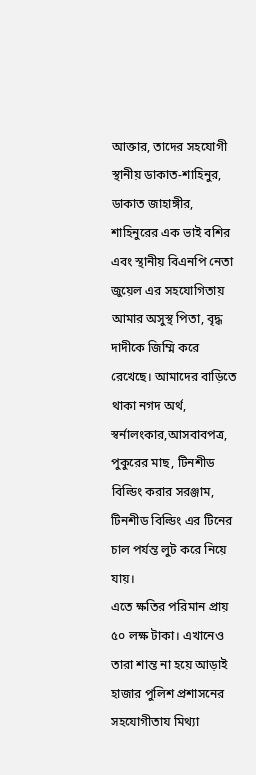আক্তার, তাদের সহযোগী স্থানীয় ডাকাত-শাহিনুর, ডাকাত জাহাঙ্গীর, শাহিনুরের এক ভাই বশির এবং স্থানীয় বিএনপি নেতা জুয়েল এর সহযোগিতায় আমার অসুস্থ পিতা, বৃদ্ধ দাদীকে জিম্মি করে রেখেছে। আমাদের বাড়িতে থাকা নগদ অর্থ, স্বর্নালংকার,আসবাবপত্র, পুকুরের মাছ, টিনশীড বিল্ডিং করার সরঞ্জাম, টিনশীড বিল্ডিং এর টিনের চাল পর্যন্ত লুট করে নিয়ে যায়।
এতে ক্ষতির পরিমান প্রায় ৫০ লক্ষ টাকা। এখানেও তারা শান্ত না হয়ে আড়াই হাজার পুলিশ প্রশাসনের সহযোগীতায মিথ্যা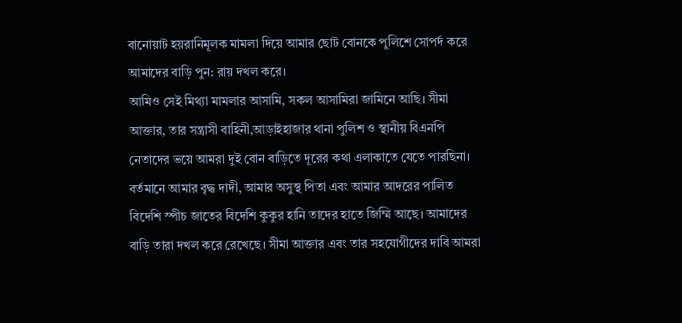বানোয়াট হয়রানিমূলক মামলা দিয়ে আমার ছোট বোনকে পুলিশে সোপর্দ করে আমাদের বাড়ি পুন: রায় দখল করে।
আমিও সেই মিথ্যা মামলার আসামি, সকল আসামিরা জামিনে আছি। সীমা আক্তার, তার সন্ত্রাসী বাহিনী,আড়াইহাজার থানা পুলিশ ও স্থানীয় বিএনপি নেতাদের ভয়ে আমরা দুই বোন বাড়িতে দূরের কথা এলাকাতে যেতে পারছিনা।
বর্তমানে আমার বৃদ্ধ দাদী, আমার অসুস্থ পিতা এবং আমার আদরের পালিত বিদেশি স্পীচ জাতের বিদেশি কুকুর হানি তাদের হাতে জিম্মি আছে। আমাদের বাড়ি তারা দখল করে রেখেছে। সীমা আক্তার এবং তার সহযোগীদের দাবি আমরা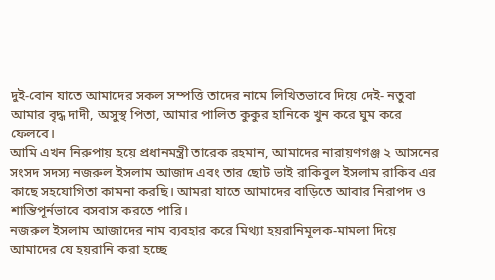দুই-বোন যাতে আমাদের সকল সম্পত্তি তাদের নামে লিখিতভাবে দিয়ে দেই- নতুবা আমার বৃদ্ধ দাদী, অসুস্থ পিতা, আমার পালিত কুকুর হানিকে খুন করে ঘুম করে ফেলবে।
আমি এখন নিরুপায় হয়ে প্রধানমন্ত্রী তারেক রহমান, আমাদের নারায়ণগঞ্জ ২ আসনের সংসদ সদস্য নজরুল ইসলাম আজাদ এবং তার ছোট ভাই রাকিবুল ইসলাম রাকিব এর কাছে সহযোগিতা কামনা করছি। আমরা যাতে আমাদের বাড়িতে আবার নিরাপদ ও শান্তিপূর্নভাবে বসবাস করতে পারি।
নজরুল ইসলাম আজাদের নাম ব্যবহার করে মিথ্যা হয়রানিমূলক-মামলা দিয়ে আমাদের যে হয়রানি করা হচ্ছে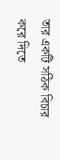তার একটি সঠিক বিচার করে দিতে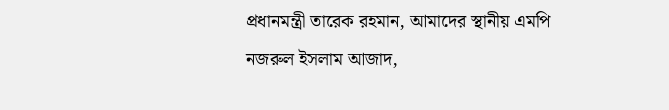প্রধানমন্ত্রী তারেক রহমান, আমাদের স্থানীয় এমপি নজরুল ইসলাম আজাদ,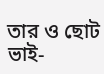তার ও ছোট ভাই-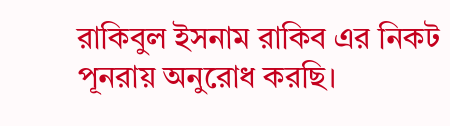রাকিবুল ইসনাম রাকিব এর নিকট পূনরায় অনুরোধ করছি।